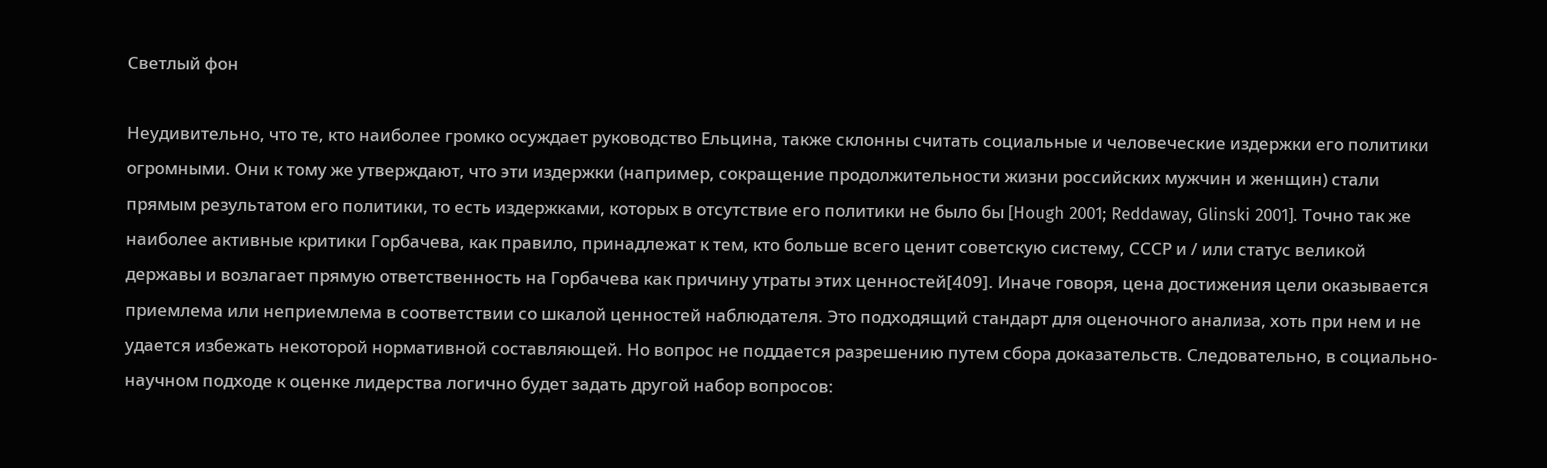Светлый фон

Неудивительно, что те, кто наиболее громко осуждает руководство Ельцина, также склонны считать социальные и человеческие издержки его политики огромными. Они к тому же утверждают, что эти издержки (например, сокращение продолжительности жизни российских мужчин и женщин) стали прямым результатом его политики, то есть издержками, которых в отсутствие его политики не было бы [Hough 2001; Reddaway, Glinski 2001]. Точно так же наиболее активные критики Горбачева, как правило, принадлежат к тем, кто больше всего ценит советскую систему, СССР и / или статус великой державы и возлагает прямую ответственность на Горбачева как причину утраты этих ценностей[409]. Иначе говоря, цена достижения цели оказывается приемлема или неприемлема в соответствии со шкалой ценностей наблюдателя. Это подходящий стандарт для оценочного анализа, хоть при нем и не удается избежать некоторой нормативной составляющей. Но вопрос не поддается разрешению путем сбора доказательств. Следовательно, в социально-научном подходе к оценке лидерства логично будет задать другой набор вопросов: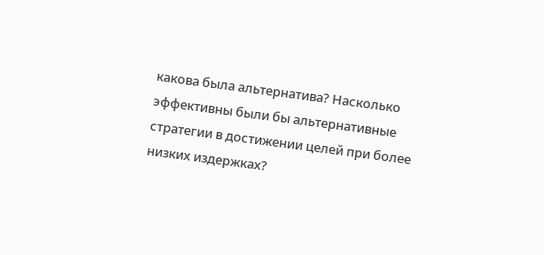какова была альтернатива? Насколько эффективны были бы альтернативные стратегии в достижении целей при более низких издержках?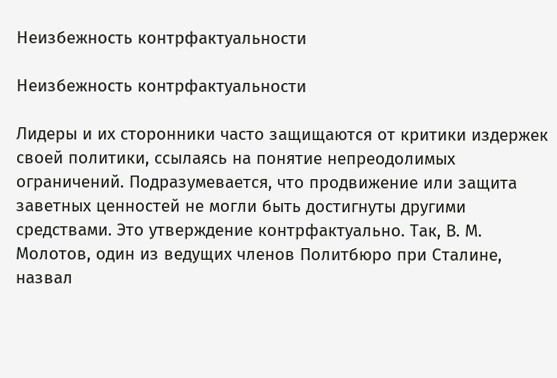Неизбежность контрфактуальности

Неизбежность контрфактуальности

Лидеры и их сторонники часто защищаются от критики издержек своей политики, ссылаясь на понятие непреодолимых ограничений. Подразумевается, что продвижение или защита заветных ценностей не могли быть достигнуты другими средствами. Это утверждение контрфактуально. Так, В. М. Молотов, один из ведущих членов Политбюро при Сталине, назвал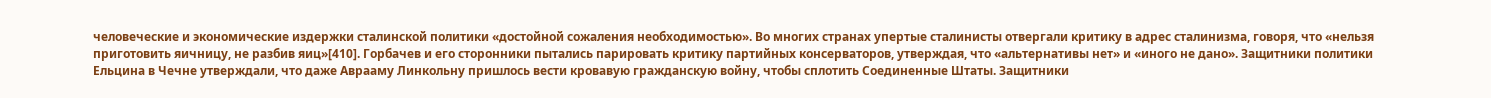человеческие и экономические издержки сталинской политики «достойной сожаления необходимостью». Во многих странах упертые сталинисты отвергали критику в адрес сталинизма, говоря, что «нельзя приготовить яичницу, не разбив яиц»[410]. Горбачев и его сторонники пытались парировать критику партийных консерваторов, утверждая, что «альтернативы нет» и «иного не дано». Защитники политики Ельцина в Чечне утверждали, что даже Аврааму Линкольну пришлось вести кровавую гражданскую войну, чтобы сплотить Соединенные Штаты. Защитники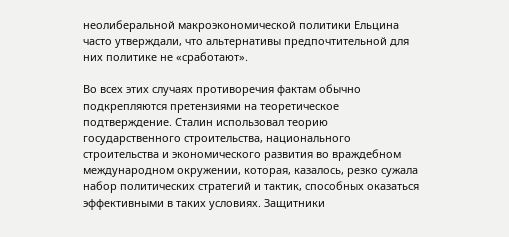неолиберальной макроэкономической политики Ельцина часто утверждали, что альтернативы предпочтительной для них политике не «сработают».

Во всех этих случаях противоречия фактам обычно подкрепляются претензиями на теоретическое подтверждение. Сталин использовал теорию государственного строительства, национального строительства и экономического развития во враждебном международном окружении, которая, казалось, резко сужала набор политических стратегий и тактик, способных оказаться эффективными в таких условиях. Защитники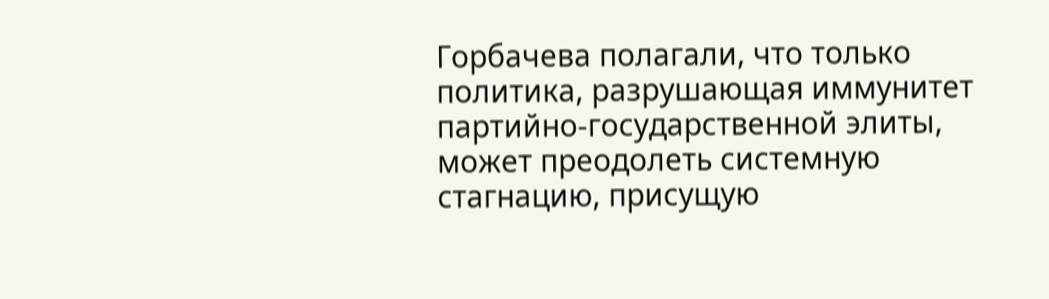Горбачева полагали, что только политика, разрушающая иммунитет партийно-государственной элиты, может преодолеть системную стагнацию, присущую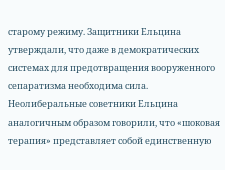старому режиму. Защитники Ельцина утверждали, что даже в демократических системах для предотвращения вооруженного сепаратизма необходима сила. Неолиберальные советники Ельцина аналогичным образом говорили, что «шоковая терапия» представляет собой единственную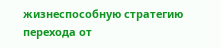жизнеспособную стратегию перехода от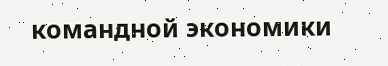командной экономики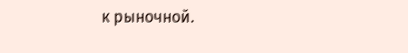к рыночной.